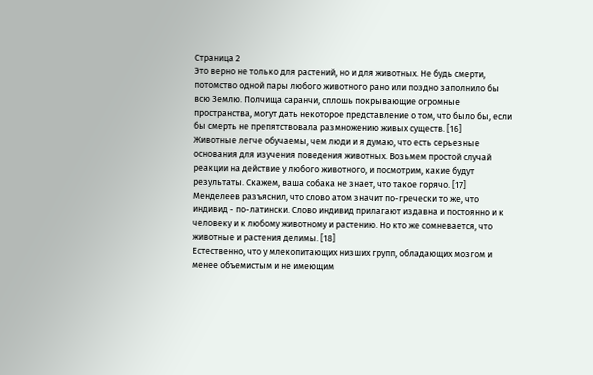Cтраница 2
Это верно не только для растений, но и для животных. Не будь смерти, потомство одной пары любого животного рано или поздно заполнило бы всю Землю. Полчища саранчи, сплошь покрывающие огромные пространства, могут дать некоторое представление о том, что было бы, если бы смерть не препятствовала размножению живых существ. [16]
Животные легче обучаемы, чем люди и я думаю, что есть серьезные основания для изучения поведения животных. Возьмем простой случай реакции на действие у любого животного, и посмотрим, какие будут результаты. Скажем, ваша собака не знает, что такое горячо. [17]
Менделеев разъяснил, что слово атом значит по-гречески то же, что индивид - по-латински. Слово индивид прилагают издавна и постоянно и к человеку и к любому животному и растению. Но кто же сомневается, что животные и растения делимы. [18]
Естественно, что у млекопитающих низших групп, обладающих мозгом и менее объемистым и не имеющим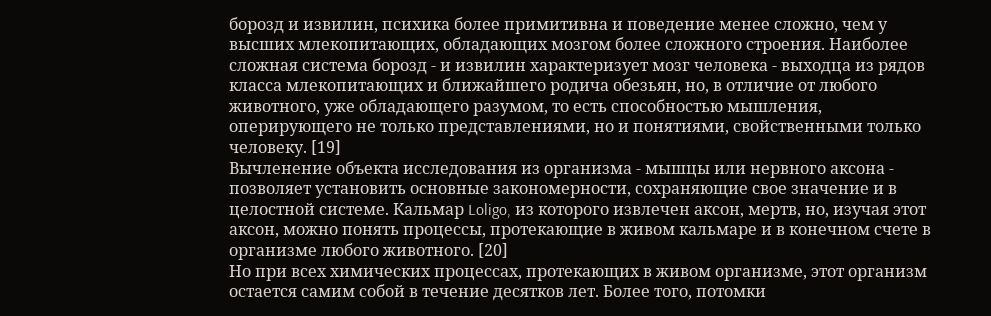борозд и извилин, психика более примитивна и поведение менее сложно, чем у высших млекопитающих, обладающих мозгом более сложного строения. Наиболее сложная система борозд - и извилин характеризует мозг человека - выходца из рядов класса млекопитающих и ближайшего родича обезьян, но, в отличие от любого животного, уже обладающего разумом, то есть способностью мышления, оперирующего не только представлениями, но и понятиями, свойственными только человеку. [19]
Вычленение объекта исследования из организма - мышцы или нервного аксона - позволяет установить основные закономерности, сохраняющие свое значение и в целостной системе. Кальмар Loligo, из которого извлечен аксон, мертв, но, изучая этот аксон, можно понять процессы, протекающие в живом кальмаре и в конечном счете в организме любого животного. [20]
Но при всех химических процессах, протекающих в живом организме, этот организм остается самим собой в течение десятков лет. Более того, потомки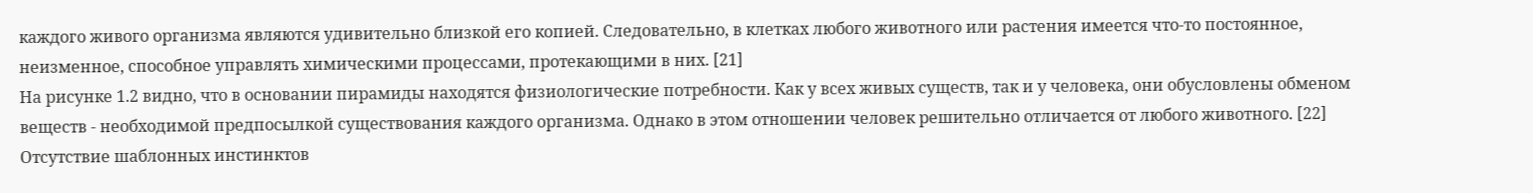каждого живого организма являются удивительно близкой его копией. Следовательно, в клетках любого животного или растения имеется что-то постоянное, неизменное, способное управлять химическими процессами, протекающими в них. [21]
На рисунке 1.2 видно, что в основании пирамиды находятся физиологические потребности. Как у всех живых существ, так и у человека, они обусловлены обменом веществ - необходимой предпосылкой существования каждого организма. Однако в этом отношении человек решительно отличается от любого животного. [22]
Отсутствие шаблонных инстинктов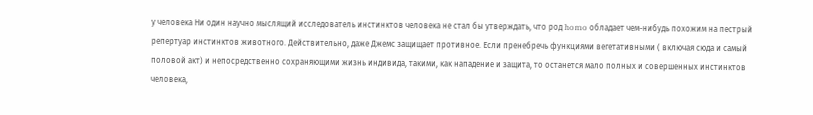у человека Ни один научно мыслящий исследователь инстинктов человека не стал бы утверждать, что род homo обладает чем-нибудь похожим на пестрый репертуар инстинктов животного. Действительно, даже Джемс защищает противное. Если пренебречь функциями вегетативными ( включая сюда и самый половой акт) и непосредственно сохраняющими жизнь индивида, такими, как нападение и защита, то останется мало полных и совершенных инстинктов человека,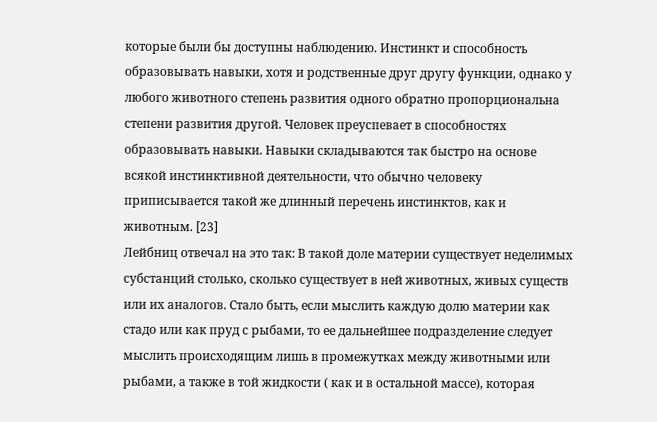которые были бы доступны наблюдению. Инстинкт и способность образовывать навыки, хотя и родственные друг другу функции, однако у любого животного степень развития одного обратно пропорциональна степени развития другой. Человек преуспевает в способностях образовывать навыки. Навыки складываются так быстро на основе всякой инстинктивной деятельности, что обычно человеку приписывается такой же длинный перечень инстинктов, как и животным. [23]
Лейбниц отвечал на это так: В такой доле материи существует неделимых субстанций столько, сколько существует в ней животных, живых существ или их аналогов. Стало быть, если мыслить каждую долю материи как стадо или как пруд с рыбами, то ее дальнейшее подразделение следует мыслить происходящим лишь в промежутках между животными или рыбами, а также в той жидкости ( как и в остальной массе), которая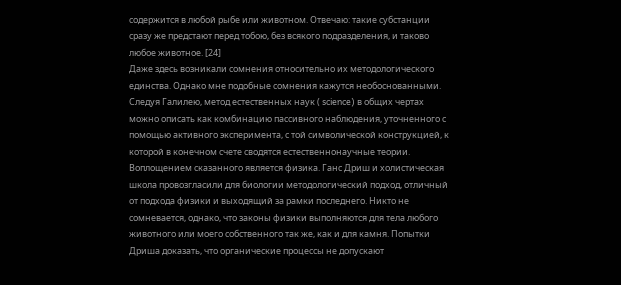содержится в любой рыбе или животном. Отвечаю: такие субстанции сразу же предстают перед тобою, без всякого подразделения, и таково любое животное. [24]
Даже здесь возникали сомнения относительно их методологического единства. Однако мне подобные сомнения кажутся необоснованными. Следуя Галилею, метод естественных наук ( science) в общих чертах можно описать как комбинацию пассивного наблюдения, уточненного с помощью активного эксперимента, с той символической конструкцией, к которой в конечном счете сводятся естественнонаучные теории. Воплощением сказанного является физика. Ганс Дриш и холистическая школа провозгласили для биологии методологический подход, отличный от подхода физики и выходящий за рамки последнего. Никто не сомневается, однако, что законы физики выполняются для тела любого животного или моего собственного так же, как и для камня. Попытки Дриша доказать, что органические процессы не допускают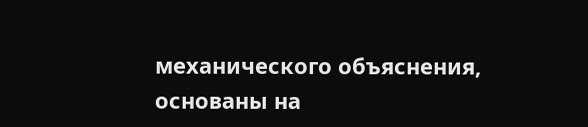механического объяснения, основаны на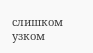слишком узком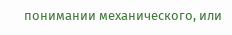понимании механического, или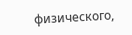физического,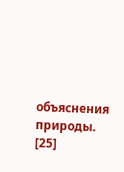объяснения природы. [25]